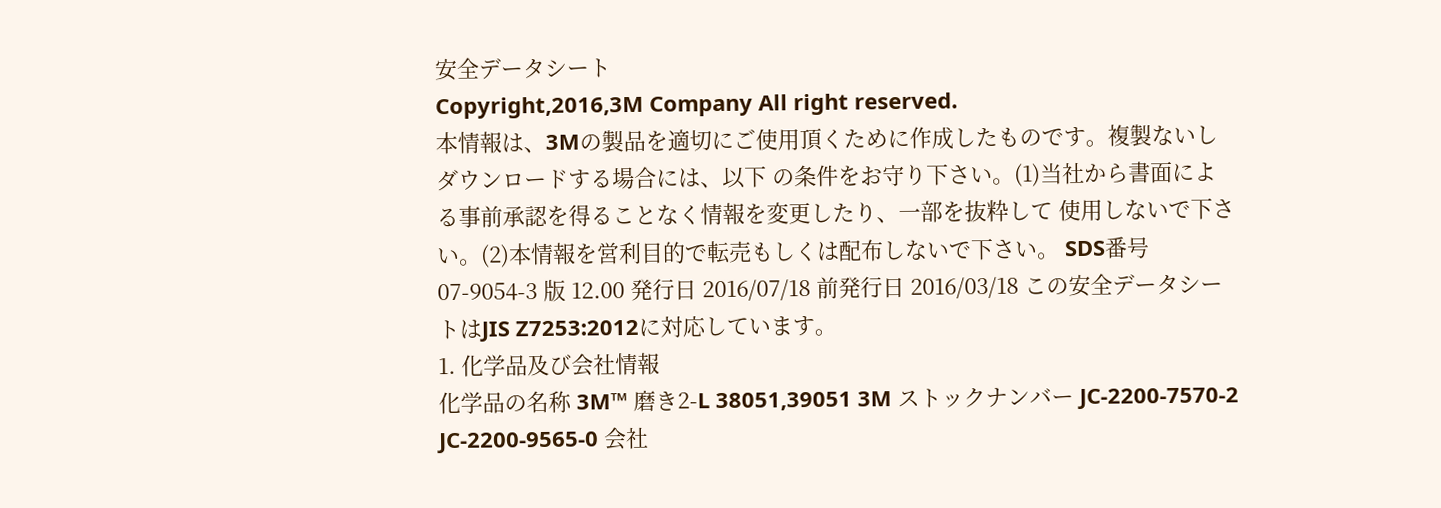安全データシート
Copyright,2016,3M Company All right reserved.
本情報は、3Mの製品を適切にご使用頂くために作成したものです。複製ないしダウンロードする場合には、以下 の条件をお守り下さい。(1)当社から書面による事前承認を得ることなく情報を変更したり、一部を抜粋して 使用しないで下さい。(2)本情報を営利目的で転売もしくは配布しないで下さい。 SDS番号 07-9054-3 版 12.00 発行日 2016/07/18 前発行日 2016/03/18 この安全データシートはJIS Z7253:2012に対応しています。
1. 化学品及び会社情報
化学品の名称 3M™ 磨き2-L 38051,39051 3M ストックナンバー JC-2200-7570-2 JC-2200-9565-0 会社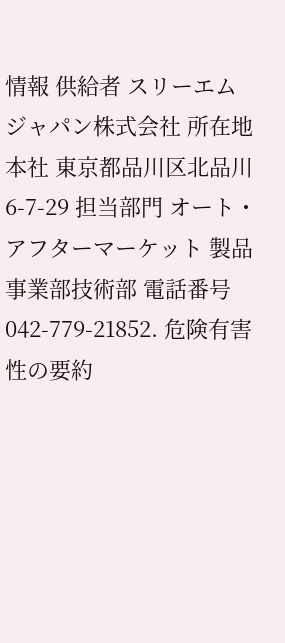情報 供給者 スリーエム ジャパン株式会社 所在地 本社 東京都品川区北品川6-7-29 担当部門 オート・アフターマーケット 製品事業部技術部 電話番号 042-779-21852. 危険有害性の要約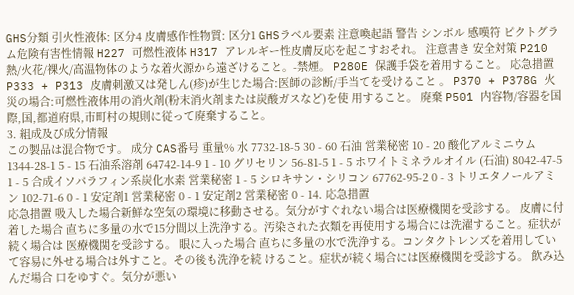GHS分類 引火性液体: 区分4 皮膚感作性物質: 区分1 GHSラベル要素 注意喚起語 警告 シンボル 感嘆符 ピクトグラム危険有害性情報 H227 可燃性液体 H317 アレルギー性皮膚反応を起こすおそれ。 注意書き 安全対策 P210 熱/火花/裸火/高温物体のような着火源から遠ざけること。-禁煙。 P280E 保護手袋を着用すること。 応急措置 P333 + P313 皮膚刺激又は発しん(疹)が生じた場合:医師の診断/手当てを受けること 。 P370 + P378G 火災の場合:可燃性液体用の消火剤(粉末消火剤または炭酸ガスなど)を使 用すること。 廃棄 P501 内容物/容器を国際,国,都道府県,市町村の規則に従って廃棄すること。
3. 組成及び成分情報
この製品は混合物です。 成分 CAS番号 重量% 水 7732-18-5 30 - 60 石油 営業秘密 10 - 20 酸化アルミニウム 1344-28-1 5 - 15 石油系溶剤 64742-14-9 1 - 10 グリセリン 56-81-5 1 - 5 ホワイトミネラルオイル (石油) 8042-47-5 1 - 5 合成イソパラフィン系炭化水素 営業秘密 1 - 5 シロキサン・シリコン 67762-95-2 0 - 3 トリエタノールアミン 102-71-6 0 - 1 安定剤1 営業秘密 0 - 1 安定剤2 営業秘密 0 - 14. 応急措置
応急措置 吸入した場合新鮮な空気の環境に移動させる。気分がすぐれない場合は医療機関を受診する。 皮膚に付着した場合 直ちに多量の水で15分間以上洗浄する。汚染された衣類を再使用する場合には洗濯すること。症状が続く場合は 医療機関を受診する。 眼に入った場合 直ちに多量の水で洗浄する。コンタクトレンズを着用していて容易に外せる場合は外すこと。その後も洗浄を続 けること。症状が続く場合には医療機関を受診する。 飲み込んだ場合 口をゆすぐ。気分が悪い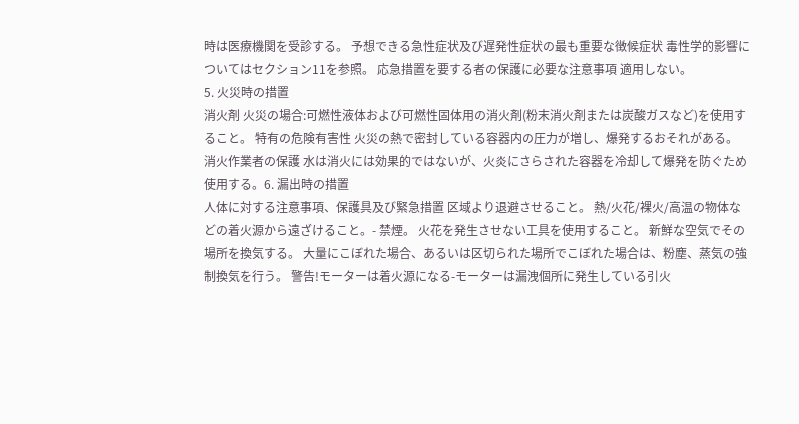時は医療機関を受診する。 予想できる急性症状及び遅発性症状の最も重要な徴候症状 毒性学的影響についてはセクション11を参照。 応急措置を要する者の保護に必要な注意事項 適用しない。
5. 火災時の措置
消火剤 火災の場合:可燃性液体および可燃性固体用の消火剤(粉末消火剤または炭酸ガスなど)を使用すること。 特有の危険有害性 火災の熱で密封している容器内の圧力が増し、爆発するおそれがある。 消火作業者の保護 水は消火には効果的ではないが、火炎にさらされた容器を冷却して爆発を防ぐため使用する。6. 漏出時の措置
人体に対する注意事項、保護具及び緊急措置 区域より退避させること。 熱/火花/裸火/高温の物体などの着火源から遠ざけること。- 禁煙。 火花を発生させない工具を使用すること。 新鮮な空気でその場所を換気する。 大量にこぼれた場合、あるいは区切られた場所でこぼれた場合は、粉塵、蒸気の強制換気を行う。 警告!モーターは着火源になる-モーターは漏洩個所に発生している引火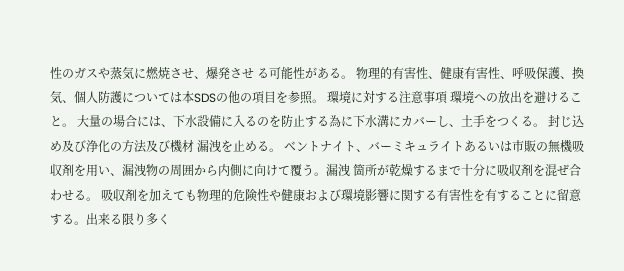性のガスや蒸気に燃焼させ、爆発させ る可能性がある。 物理的有害性、健康有害性、呼吸保護、換気、個人防護については本SDSの他の項目を参照。 環境に対する注意事項 環境への放出を避けること。 大量の場合には、下水設備に入るのを防止する為に下水溝にカバーし、土手をつくる。 封じ込め及び浄化の方法及び機材 漏洩を止める。 ベントナイト、バーミキュライトあるいは市販の無機吸収剤を用い、漏洩物の周囲から内側に向けて覆う。漏洩 箇所が乾燥するまで十分に吸収剤を混ぜ合わせる。 吸収剤を加えても物理的危険性や健康および環境影響に関する有害性を有することに留意する。出来る限り多く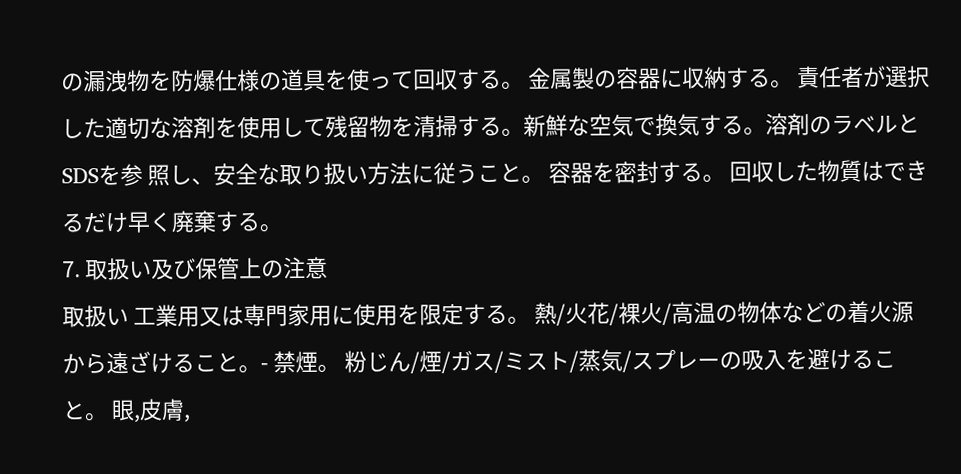の漏洩物を防爆仕様の道具を使って回収する。 金属製の容器に収納する。 責任者が選択した適切な溶剤を使用して残留物を清掃する。新鮮な空気で換気する。溶剤のラベルとSDSを参 照し、安全な取り扱い方法に従うこと。 容器を密封する。 回収した物質はできるだけ早く廃棄する。
7. 取扱い及び保管上の注意
取扱い 工業用又は専門家用に使用を限定する。 熱/火花/裸火/高温の物体などの着火源から遠ざけること。- 禁煙。 粉じん/煙/ガス/ミスト/蒸気/スプレーの吸入を避けること。 眼,皮膚,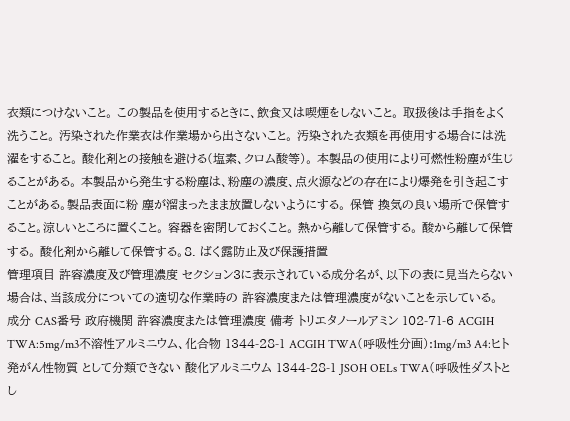衣類につけないこと。 この製品を使用するときに、飲食又は喫煙をしないこと。 取扱後は手指をよく洗うこと。 汚染された作業衣は作業場から出さないこと。 汚染された衣類を再使用する場合には洗濯をすること。 酸化剤との接触を避ける(塩素、クロム酸等)。 本製品の使用により可燃性粉塵が生じることがある。 本製品から発生する粉塵は、粉塵の濃度、点火源などの存在により爆発を引き起こすことがある。製品表面に粉 塵が溜まったまま放置しないようにする。 保管 換気の良い場所で保管すること。涼しいところに置くこと。 容器を密閉しておくこと。 熱から離して保管する。 酸から離して保管する。 酸化剤から離して保管する。8. ばく露防止及び保護措置
管理項目 許容濃度及び管理濃度 セクション3に表示されている成分名が、以下の表に見当たらない場合は、当該成分についての適切な作業時の 許容濃度または管理濃度がないことを示している。 成分 CAS番号 政府機関 許容濃度または管理濃度 備考 トリエタノールアミン 102-71-6 ACGIH TWA:5mg/m3不溶性アルミニウム、化合物 1344-28-1 ACGIH TWA(呼吸性分画):1mg/m3 A4:ヒト発がん性物質 として分類できない 酸化アルミニウム 1344-28-1 JSOH OELs TWA(呼吸性ダストとし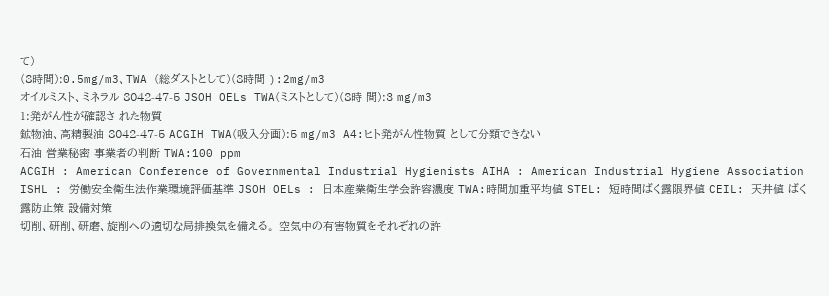て)
(8時間):0.5mg/m3、TWA (総ダストとして)(8時間 ):2mg/m3
オイルミスト、ミネラル 8042-47-5 JSOH OELs TWA(ミストとして)(8時 間):3 mg/m3
1:発がん性が確認さ れた物質
鉱物油、高精製油 8042-47-5 ACGIH TWA(吸入分画):5 mg/m3 A4:ヒト発がん性物質 として分類できない
石油 営業秘密 事業者の判断 TWA:100 ppm
ACGIH : American Conference of Governmental Industrial Hygienists AIHA : American Industrial Hygiene Association
ISHL : 労働安全衛生法作業環境評価基準 JSOH OELs : 日本産業衛生学会許容濃度 TWA:時間加重平均値 STEL: 短時間ばく露限界値 CEIL: 天井値 ばく露防止策 設備対策
切削、研削、研磨、旋削への適切な局排換気を備える。 空気中の有害物質をそれぞれの許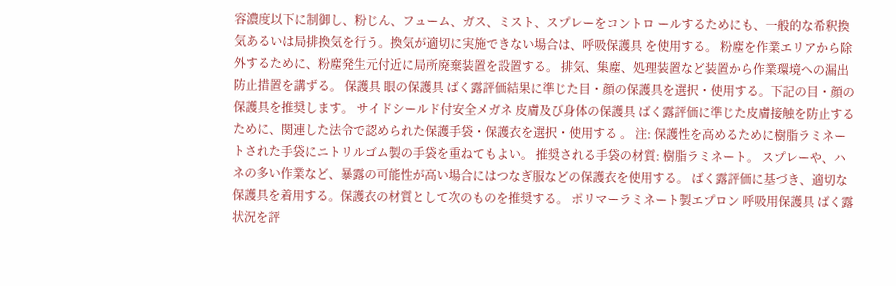容濃度以下に制御し、粉じん、フューム、ガス、ミスト、スプレーをコントロ ールするためにも、一般的な希釈換気あるいは局排換気を行う。換気が適切に実施できない場合は、呼吸保護具 を使用する。 粉塵を作業エリアから除外するために、粉塵発生元付近に局所廃棄装置を設置する。 排気、集塵、処理装置など装置から作業環境への漏出防止措置を講ずる。 保護具 眼の保護具 ばく露評価結果に準じた目・顔の保護具を選択・使用する。下記の目・顔の保護具を推奨します。 サイドシールド付安全メガネ 皮膚及び身体の保護具 ばく露評価に準じた皮膚接触を防止するために、関連した法令で認められた保護手袋・保護衣を選択・使用する 。 注: 保護性を高めるために樹脂ラミネートされた手袋にニトリルゴム製の手袋を重ねてもよい。 推奨される手袋の材質: 樹脂ラミネート。 スプレーや、ハネの多い作業など、暴露の可能性が高い場合にはつなぎ服などの保護衣を使用する。 ばく露評価に基づき、適切な保護具を着用する。保護衣の材質として次のものを推奨する。 ポリマーラミネート製エプロン 呼吸用保護具 ばく露状況を評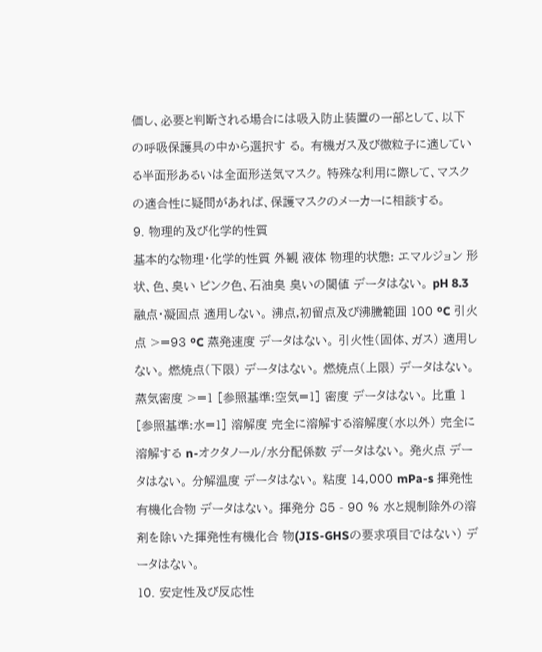価し、必要と判断される場合には吸入防止装置の一部として、以下の呼吸保護具の中から選択す る。 有機ガス及び微粒子に適している半面形あるいは全面形送気マスク。 特殊な利用に際して、マスクの適合性に疑問があれば、保護マスクのメーカーに相談する。
9. 物理的及び化学的性質
基本的な物理・化学的性質 外観 液体 物理的状態: エマルジョン 形状、色、臭い ピンク色、石油臭 臭いの閾値 データはない。 pH 8.3 融点・凝固点 適用しない。 沸点,初留点及び沸騰範囲 100 ºC 引火点 >=93 ºC 蒸発速度 データはない。 引火性(固体、ガス) 適用しない。 燃焼点(下限) データはない。 燃焼点(上限) データはない。 蒸気密度 >=1 [参照基準:空気=1] 密度 データはない。 比重 1 [参照基準:水=1] 溶解度 完全に溶解する溶解度(水以外) 完全に溶解する n-オクタノール/水分配係数 データはない。 発火点 データはない。 分解温度 データはない。 粘度 14,000 mPa-s 揮発性有機化合物 データはない。 揮発分 85 - 90 % 水と規制除外の溶剤を除いた揮発性有機化合 物(JIS-GHSの要求項目ではない) データはない。
10. 安定性及び反応性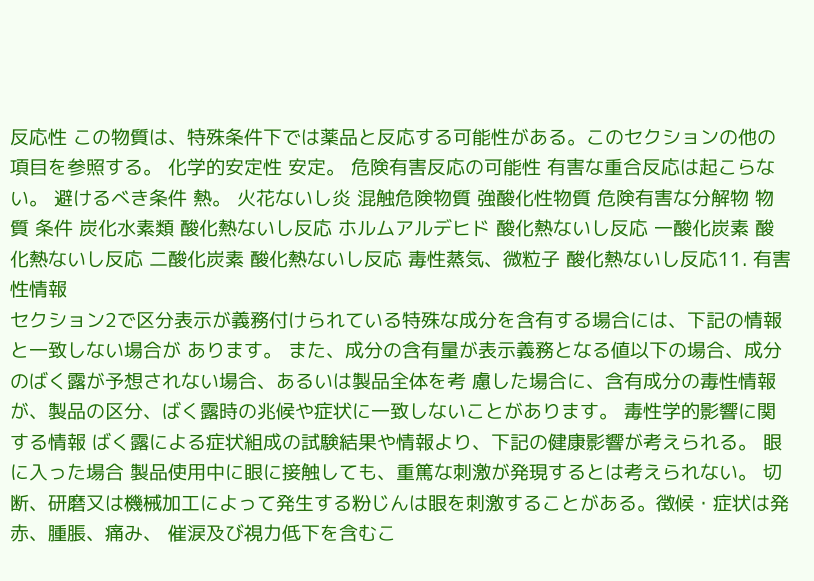反応性 この物質は、特殊条件下では薬品と反応する可能性がある。このセクションの他の項目を参照する。 化学的安定性 安定。 危険有害反応の可能性 有害な重合反応は起こらない。 避けるべき条件 熱。 火花ないし炎 混触危険物質 強酸化性物質 危険有害な分解物 物質 条件 炭化水素類 酸化熱ないし反応 ホルムアルデヒド 酸化熱ないし反応 一酸化炭素 酸化熱ないし反応 二酸化炭素 酸化熱ないし反応 毒性蒸気、微粒子 酸化熱ないし反応11. 有害性情報
セクション2で区分表示が義務付けられている特殊な成分を含有する場合には、下記の情報と一致しない場合が あります。 また、成分の含有量が表示義務となる値以下の場合、成分のばく露が予想されない場合、あるいは製品全体を考 慮した場合に、含有成分の毒性情報が、製品の区分、ばく露時の兆候や症状に一致しないことがあります。 毒性学的影響に関する情報 ばく露による症状組成の試験結果や情報より、下記の健康影響が考えられる。 眼に入った場合 製品使用中に眼に接触しても、重篤な刺激が発現するとは考えられない。 切断、研磨又は機械加工によって発生する粉じんは眼を刺激することがある。徴候・症状は発赤、腫脹、痛み、 催涙及び視力低下を含むこ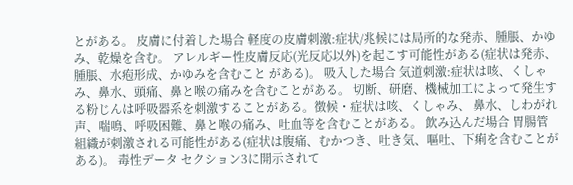とがある。 皮膚に付着した場合 軽度の皮膚刺激:症状/兆候には局所的な発赤、腫脹、かゆみ、乾燥を含む。 アレルギー性皮膚反応(光反応以外)を起こす可能性がある(症状は発赤、腫脹、水疱形成、かゆみを含むこと がある)。 吸入した場合 気道刺激:症状は咳、くしゃみ、鼻水、頭痛、鼻と喉の痛みを含むことがある。 切断、研磨、機械加工によって発生する粉じんは呼吸器系を刺激することがある。徴候・症状は咳、くしゃみ、 鼻水、しわがれ声、喘鳴、呼吸困難、鼻と喉の痛み、吐血等を含むことがある。 飲み込んだ場合 胃腸管組織が刺激される可能性がある(症状は腹痛、むかつき、吐き気、嘔吐、下痢を含むことがある)。 毒性データ セクション3に開示されて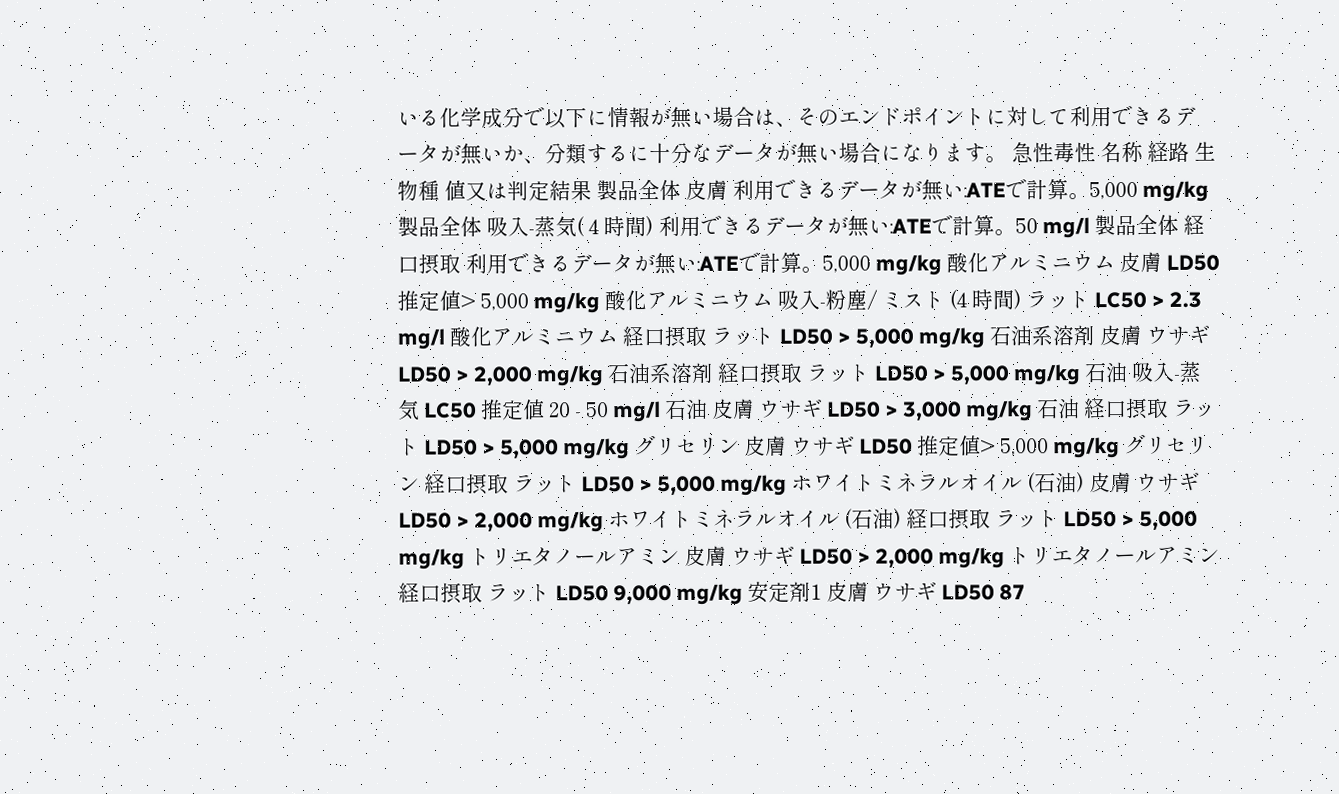いる化学成分で以下に情報が無い場合は、そのエンドポイントに対して利用できるデ ータが無いか、分類するに十分なデータが無い場合になります。 急性毒性 名称 経路 生物種 値又は判定結果 製品全体 皮膚 利用できるデータが無い:ATEで計算。5,000 mg/kg 製品全体 吸入-蒸気( 4 時間) 利用できるデータが無い:ATEで計算。50 mg/l 製品全体 経口摂取 利用できるデータが無い:ATEで計算。5,000 mg/kg 酸化アルミニウム 皮膚 LD50 推定値> 5,000 mg/kg 酸化アルミニウム 吸入-粉塵/ ミスト (4 時間) ラット LC50 > 2.3 mg/l 酸化アルミニウム 経口摂取 ラット LD50 > 5,000 mg/kg 石油系溶剤 皮膚 ウサギ LD50 > 2,000 mg/kg 石油系溶剤 経口摂取 ラット LD50 > 5,000 mg/kg 石油 吸入-蒸気 LC50 推定値 20 - 50 mg/l 石油 皮膚 ウサギ LD50 > 3,000 mg/kg 石油 経口摂取 ラット LD50 > 5,000 mg/kg グリセリン 皮膚 ウサギ LD50 推定値> 5,000 mg/kg グリセリン 経口摂取 ラット LD50 > 5,000 mg/kg ホワイトミネラルオイル (石油) 皮膚 ウサギ LD50 > 2,000 mg/kg ホワイトミネラルオイル (石油) 経口摂取 ラット LD50 > 5,000 mg/kg トリエタノールアミン 皮膚 ウサギ LD50 > 2,000 mg/kg トリエタノールアミン 経口摂取 ラット LD50 9,000 mg/kg 安定剤1 皮膚 ウサギ LD50 87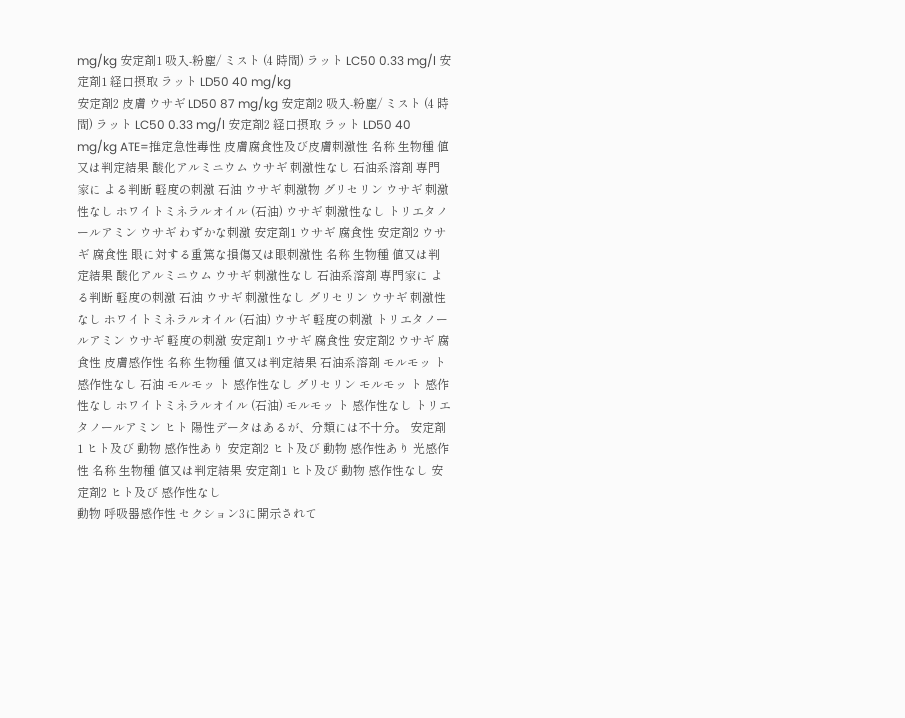mg/kg 安定剤1 吸入-粉塵/ ミスト (4 時間) ラット LC50 0.33 mg/l 安定剤1 経口摂取 ラット LD50 40 mg/kg
安定剤2 皮膚 ウサギ LD50 87 mg/kg 安定剤2 吸入-粉塵/ ミスト (4 時間) ラット LC50 0.33 mg/l 安定剤2 経口摂取 ラット LD50 40 mg/kg ATE=推定急性毒性 皮膚腐食性及び皮膚刺激性 名称 生物種 値又は判定結果 酸化アルミニウム ウサギ 刺激性なし 石油系溶剤 専門家に よる判断 軽度の刺激 石油 ウサギ 刺激物 グリセリン ウサギ 刺激性なし ホワイトミネラルオイル (石油) ウサギ 刺激性なし トリエタノールアミン ウサギ わずかな刺激 安定剤1 ウサギ 腐食性 安定剤2 ウサギ 腐食性 眼に対する重篤な損傷又は眼刺激性 名称 生物種 値又は判定結果 酸化アルミニウム ウサギ 刺激性なし 石油系溶剤 専門家に よる判断 軽度の刺激 石油 ウサギ 刺激性なし グリセリン ウサギ 刺激性なし ホワイトミネラルオイル (石油) ウサギ 軽度の刺激 トリエタノールアミン ウサギ 軽度の刺激 安定剤1 ウサギ 腐食性 安定剤2 ウサギ 腐食性 皮膚感作性 名称 生物種 値又は判定結果 石油系溶剤 モルモッ ト 感作性なし 石油 モルモッ ト 感作性なし グリセリン モルモッ ト 感作性なし ホワイトミネラルオイル (石油) モルモッ ト 感作性なし トリエタノールアミン ヒト 陽性データはあるが、分類には不十分。 安定剤1 ヒト及び 動物 感作性あり 安定剤2 ヒト及び 動物 感作性あり 光感作性 名称 生物種 値又は判定結果 安定剤1 ヒト及び 動物 感作性なし 安定剤2 ヒト及び 感作性なし
動物 呼吸器感作性 セクション3に開示されて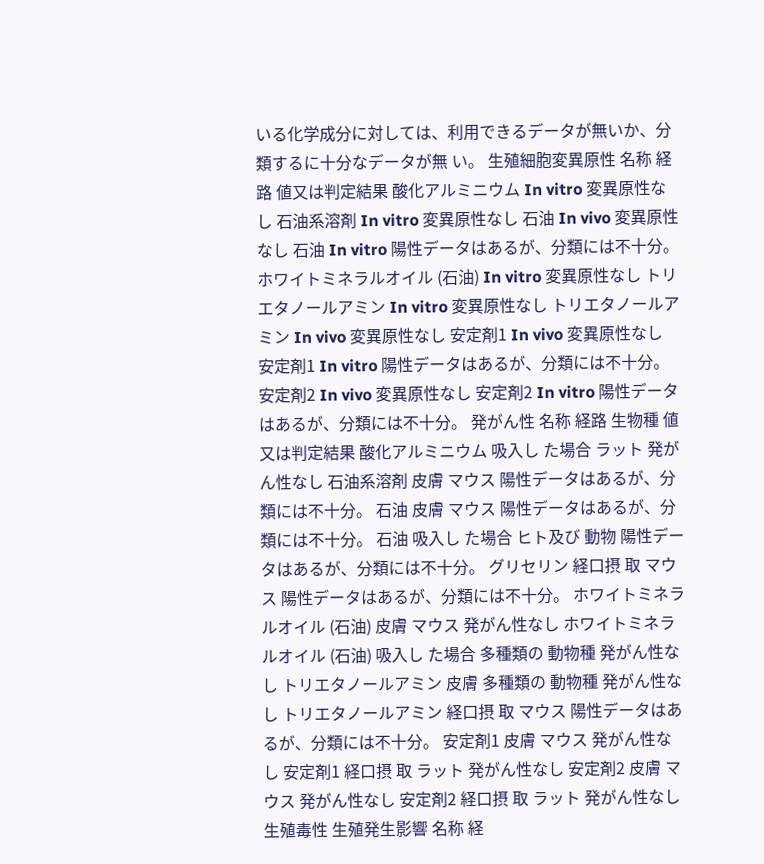いる化学成分に対しては、利用できるデータが無いか、分類するに十分なデータが無 い。 生殖細胞変異原性 名称 経路 値又は判定結果 酸化アルミニウム In vitro 変異原性なし 石油系溶剤 In vitro 変異原性なし 石油 In vivo 変異原性なし 石油 In vitro 陽性データはあるが、分類には不十分。 ホワイトミネラルオイル (石油) In vitro 変異原性なし トリエタノールアミン In vitro 変異原性なし トリエタノールアミン In vivo 変異原性なし 安定剤1 In vivo 変異原性なし 安定剤1 In vitro 陽性データはあるが、分類には不十分。 安定剤2 In vivo 変異原性なし 安定剤2 In vitro 陽性データはあるが、分類には不十分。 発がん性 名称 経路 生物種 値又は判定結果 酸化アルミニウム 吸入し た場合 ラット 発がん性なし 石油系溶剤 皮膚 マウス 陽性データはあるが、分類には不十分。 石油 皮膚 マウス 陽性データはあるが、分類には不十分。 石油 吸入し た場合 ヒト及び 動物 陽性データはあるが、分類には不十分。 グリセリン 経口摂 取 マウス 陽性データはあるが、分類には不十分。 ホワイトミネラルオイル (石油) 皮膚 マウス 発がん性なし ホワイトミネラルオイル (石油) 吸入し た場合 多種類の 動物種 発がん性なし トリエタノールアミン 皮膚 多種類の 動物種 発がん性なし トリエタノールアミン 経口摂 取 マウス 陽性データはあるが、分類には不十分。 安定剤1 皮膚 マウス 発がん性なし 安定剤1 経口摂 取 ラット 発がん性なし 安定剤2 皮膚 マウス 発がん性なし 安定剤2 経口摂 取 ラット 発がん性なし 生殖毒性 生殖発生影響 名称 経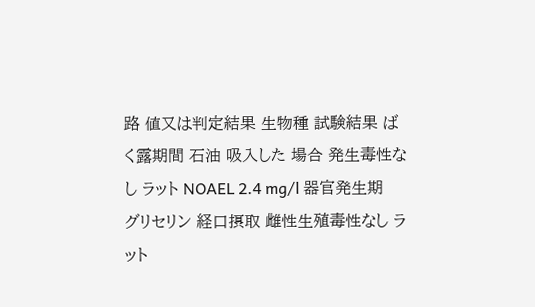路 値又は判定結果 生物種 試験結果 ばく露期間 石油 吸入した 場合 発生毒性なし ラット NOAEL 2.4 mg/l 器官発生期 グリセリン 経口摂取 雌性生殖毒性なし ラット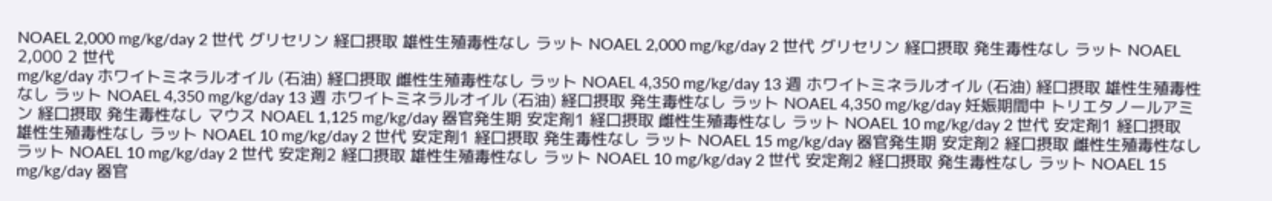NOAEL 2,000 mg/kg/day 2 世代 グリセリン 経口摂取 雄性生殖毒性なし ラット NOAEL 2,000 mg/kg/day 2 世代 グリセリン 経口摂取 発生毒性なし ラット NOAEL 2,000 2 世代
mg/kg/day ホワイトミネラルオイル (石油) 経口摂取 雌性生殖毒性なし ラット NOAEL 4,350 mg/kg/day 13 週 ホワイトミネラルオイル (石油) 経口摂取 雄性生殖毒性なし ラット NOAEL 4,350 mg/kg/day 13 週 ホワイトミネラルオイル (石油) 経口摂取 発生毒性なし ラット NOAEL 4,350 mg/kg/day 妊娠期間中 トリエタノールアミン 経口摂取 発生毒性なし マウス NOAEL 1,125 mg/kg/day 器官発生期 安定剤1 経口摂取 雌性生殖毒性なし ラット NOAEL 10 mg/kg/day 2 世代 安定剤1 経口摂取 雄性生殖毒性なし ラット NOAEL 10 mg/kg/day 2 世代 安定剤1 経口摂取 発生毒性なし ラット NOAEL 15 mg/kg/day 器官発生期 安定剤2 経口摂取 雌性生殖毒性なし ラット NOAEL 10 mg/kg/day 2 世代 安定剤2 経口摂取 雄性生殖毒性なし ラット NOAEL 10 mg/kg/day 2 世代 安定剤2 経口摂取 発生毒性なし ラット NOAEL 15 mg/kg/day 器官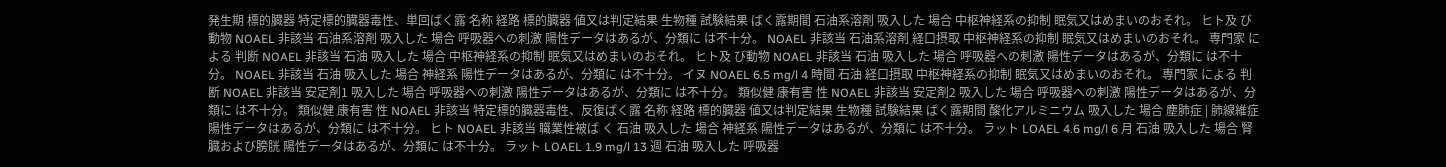発生期 標的臓器 特定標的臓器毒性、単回ばく露 名称 経路 標的臓器 値又は判定結果 生物種 試験結果 ばく露期間 石油系溶剤 吸入した 場合 中枢神経系の抑制 眠気又はめまいのおそれ。 ヒト及 び動物 NOAEL 非該当 石油系溶剤 吸入した 場合 呼吸器への刺激 陽性データはあるが、分類に は不十分。 NOAEL 非該当 石油系溶剤 経口摂取 中枢神経系の抑制 眠気又はめまいのおそれ。 専門家 による 判断 NOAEL 非該当 石油 吸入した 場合 中枢神経系の抑制 眠気又はめまいのおそれ。 ヒト及 び動物 NOAEL 非該当 石油 吸入した 場合 呼吸器への刺激 陽性データはあるが、分類に は不十分。 NOAEL 非該当 石油 吸入した 場合 神経系 陽性データはあるが、分類に は不十分。 イヌ NOAEL 6.5 mg/l 4 時間 石油 経口摂取 中枢神経系の抑制 眠気又はめまいのおそれ。 専門家 による 判断 NOAEL 非該当 安定剤1 吸入した 場合 呼吸器への刺激 陽性データはあるが、分類に は不十分。 類似健 康有害 性 NOAEL 非該当 安定剤2 吸入した 場合 呼吸器への刺激 陽性データはあるが、分類に は不十分。 類似健 康有害 性 NOAEL 非該当 特定標的臓器毒性、反復ばく露 名称 経路 標的臓器 値又は判定結果 生物種 試験結果 ばく露期間 酸化アルミニウム 吸入した 場合 塵肺症 | 肺線維症 陽性データはあるが、分類に は不十分。 ヒト NOAEL 非該当 職業性被ば く 石油 吸入した 場合 神経系 陽性データはあるが、分類に は不十分。 ラット LOAEL 4.6 mg/l 6 月 石油 吸入した 場合 腎臓および膀胱 陽性データはあるが、分類に は不十分。 ラット LOAEL 1.9 mg/l 13 週 石油 吸入した 呼吸器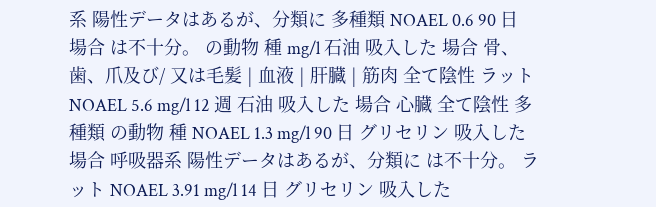系 陽性データはあるが、分類に 多種類 NOAEL 0.6 90 日
場合 は不十分。 の動物 種 mg/l 石油 吸入した 場合 骨、歯、爪及び/ 又は毛髪 | 血液 | 肝臓 | 筋肉 全て陰性 ラット NOAEL 5.6 mg/l 12 週 石油 吸入した 場合 心臓 全て陰性 多種類 の動物 種 NOAEL 1.3 mg/l 90 日 グリセリン 吸入した 場合 呼吸器系 陽性データはあるが、分類に は不十分。 ラット NOAEL 3.91 mg/l 14 日 グリセリン 吸入した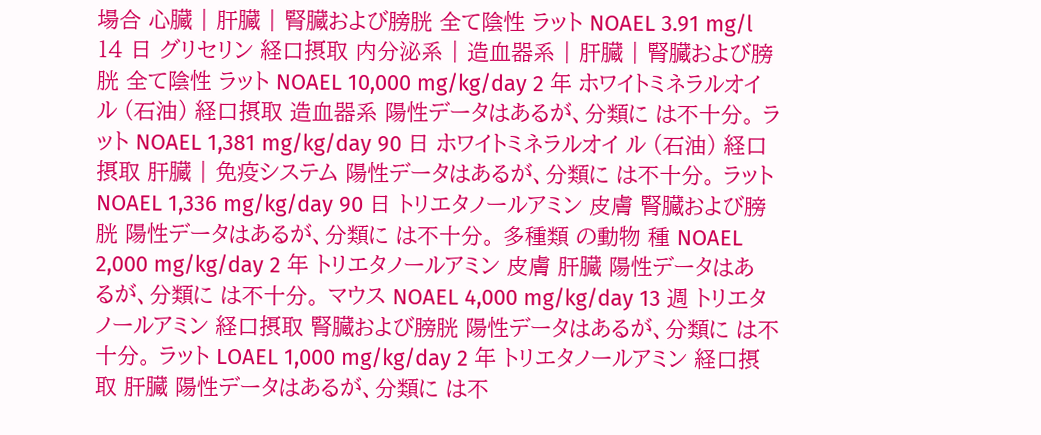場合 心臓 | 肝臓 | 腎臓および膀胱 全て陰性 ラット NOAEL 3.91 mg/l 14 日 グリセリン 経口摂取 内分泌系 | 造血器系 | 肝臓 | 腎臓および膀胱 全て陰性 ラット NOAEL 10,000 mg/kg/day 2 年 ホワイトミネラルオイ ル (石油) 経口摂取 造血器系 陽性データはあるが、分類に は不十分。 ラット NOAEL 1,381 mg/kg/day 90 日 ホワイトミネラルオイ ル (石油) 経口摂取 肝臓 | 免疫システム 陽性データはあるが、分類に は不十分。 ラット NOAEL 1,336 mg/kg/day 90 日 トリエタノールアミン 皮膚 腎臓および膀胱 陽性データはあるが、分類に は不十分。 多種類 の動物 種 NOAEL 2,000 mg/kg/day 2 年 トリエタノールアミン 皮膚 肝臓 陽性データはあるが、分類に は不十分。 マウス NOAEL 4,000 mg/kg/day 13 週 トリエタノールアミン 経口摂取 腎臓および膀胱 陽性データはあるが、分類に は不十分。 ラット LOAEL 1,000 mg/kg/day 2 年 トリエタノールアミン 経口摂取 肝臓 陽性データはあるが、分類に は不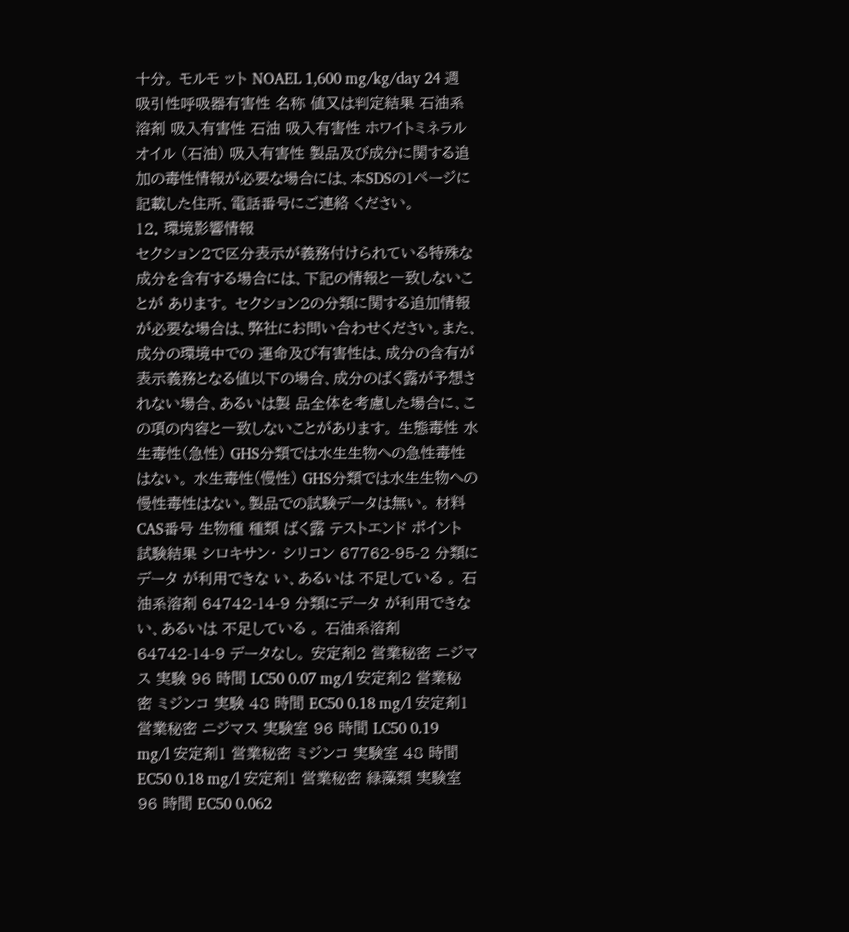十分。 モルモ ット NOAEL 1,600 mg/kg/day 24 週 吸引性呼吸器有害性 名称 値又は判定結果 石油系溶剤 吸入有害性 石油 吸入有害性 ホワイトミネラルオイル (石油) 吸入有害性 製品及び成分に関する追加の毒性情報が必要な場合には、本SDSの1ページに記載した住所、電話番号にご連絡 ください。
12. 環境影響情報
セクション2で区分表示が義務付けられている特殊な成分を含有する場合には、下記の情報と一致しないことが あります。 セクション2の分類に関する追加情報が必要な場合は、弊社にお問い合わせください。また、成分の環境中での 運命及び有害性は、成分の含有が表示義務となる値以下の場合、成分のばく露が予想されない場合、あるいは製 品全体を考慮した場合に、この項の内容と一致しないことがあります。 生態毒性 水生毒性(急性) GHS分類では水生生物への急性毒性はない。 水生毒性(慢性) GHS分類では水生生物への慢性毒性はない。製品での試験データは無い。 材料 CAS番号 生物種 種類 ばく露 テストエンド ポイント 試験結果 シロキサン・ シリコン 67762-95-2 分類にデータ が利用できな い、あるいは 不足している 。 石油系溶剤 64742-14-9 分類にデータ が利用できな い、あるいは 不足している 。 石油系溶剤 64742-14-9 データなし。 安定剤2 営業秘密 ニジマス 実験 96 時間 LC50 0.07 mg/l 安定剤2 営業秘密 ミジンコ 実験 48 時間 EC50 0.18 mg/l 安定剤1 営業秘密 ニジマス 実験室 96 時間 LC50 0.19 mg/l 安定剤1 営業秘密 ミジンコ 実験室 48 時間 EC50 0.18 mg/l 安定剤1 営業秘密 緑藻類 実験室 96 時間 EC50 0.062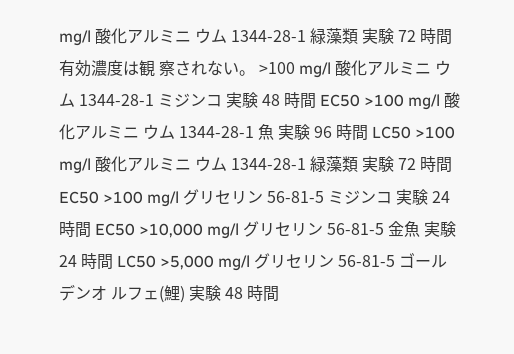mg/l 酸化アルミニ ウム 1344-28-1 緑藻類 実験 72 時間 有効濃度は観 察されない。 >100 mg/l 酸化アルミニ ウム 1344-28-1 ミジンコ 実験 48 時間 EC50 >100 mg/l 酸化アルミニ ウム 1344-28-1 魚 実験 96 時間 LC50 >100 mg/l 酸化アルミニ ウム 1344-28-1 緑藻類 実験 72 時間 EC50 >100 mg/l グリセリン 56-81-5 ミジンコ 実験 24 時間 EC50 >10,000 mg/l グリセリン 56-81-5 金魚 実験 24 時間 LC50 >5,000 mg/l グリセリン 56-81-5 ゴールデンオ ルフェ(鯉) 実験 48 時間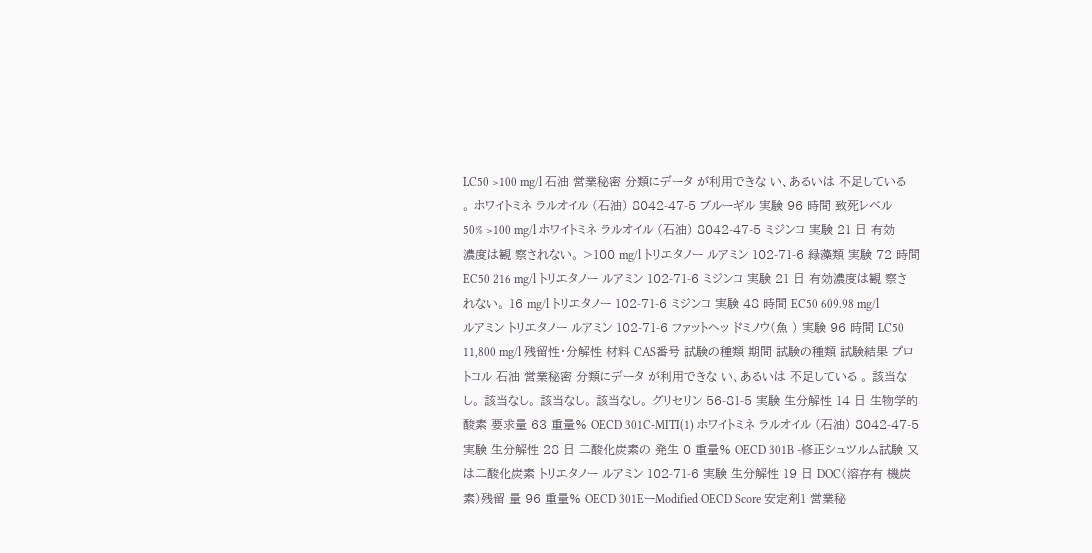LC50 >100 mg/l 石油 営業秘密 分類にデータ が利用できな い、あるいは 不足している 。 ホワイトミネ ラルオイル (石油) 8042-47-5 ブルーギル 実験 96 時間 致死レベル 50% >100 mg/l ホワイトミネ ラルオイル (石油) 8042-47-5 ミジンコ 実験 21 日 有効濃度は観 察されない。 >100 mg/l トリエタノー ルアミン 102-71-6 緑藻類 実験 72 時間 EC50 216 mg/l トリエタノー ルアミン 102-71-6 ミジンコ 実験 21 日 有効濃度は観 察されない。 16 mg/l トリエタノー 102-71-6 ミジンコ 実験 48 時間 EC50 609.98 mg/l
ルアミン トリエタノー ルアミン 102-71-6 ファットヘッ ドミノウ(魚 ) 実験 96 時間 LC50 11,800 mg/l 残留性・分解性 材料 CAS番号 試験の種類 期間 試験の種類 試験結果 プロトコル 石油 営業秘密 分類にデータ が利用できな い、あるいは 不足している 。 該当なし。 該当なし。 該当なし。 該当なし。 グリセリン 56-81-5 実験 生分解性 14 日 生物学的酸素 要求量 63 重量% OECD 301C-MITI(1) ホワイトミネ ラルオイル (石油) 8042-47-5 実験 生分解性 28 日 二酸化炭素の 発生 0 重量% OECD 301B -修正シュツルム試験 又は二酸化炭素 トリエタノー ルアミン 102-71-6 実験 生分解性 19 日 DOC(溶存有 機炭素)残留 量 96 重量% OECD 301EーModified OECD Score 安定剤1 営業秘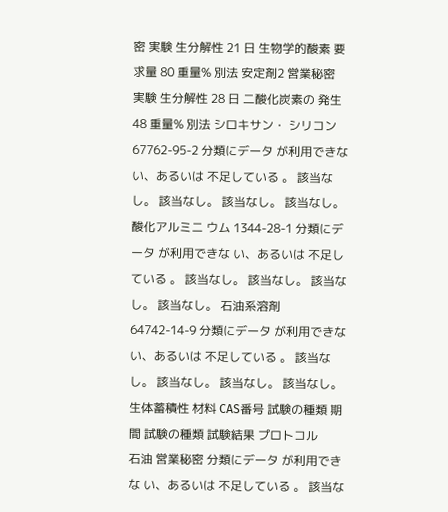密 実験 生分解性 21 日 生物学的酸素 要求量 80 重量% 別法 安定剤2 営業秘密 実験 生分解性 28 日 二酸化炭素の 発生 48 重量% 別法 シロキサン・ シリコン 67762-95-2 分類にデータ が利用できな い、あるいは 不足している 。 該当なし。 該当なし。 該当なし。 該当なし。 酸化アルミニ ウム 1344-28-1 分類にデータ が利用できな い、あるいは 不足している 。 該当なし。 該当なし。 該当なし。 該当なし。 石油系溶剤 64742-14-9 分類にデータ が利用できな い、あるいは 不足している 。 該当なし。 該当なし。 該当なし。 該当なし。 生体蓄積性 材料 CAS番号 試験の種類 期間 試験の種類 試験結果 プロトコル
石油 営業秘密 分類にデータ が利用できな い、あるいは 不足している 。 該当な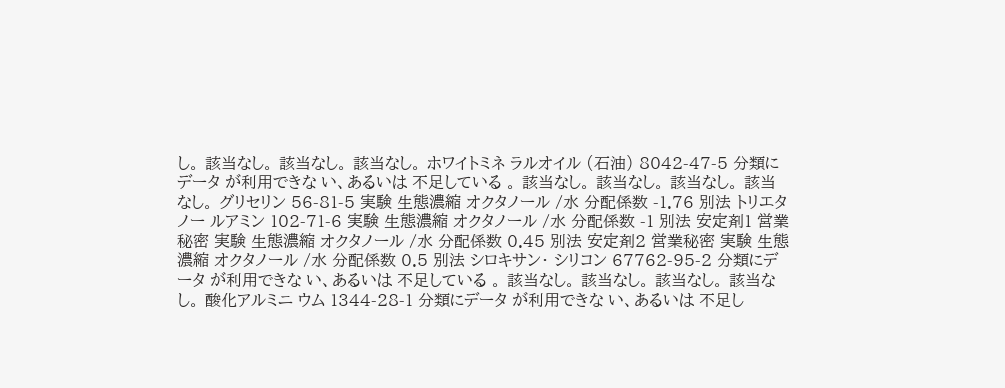し。 該当なし。 該当なし。 該当なし。 ホワイトミネ ラルオイル (石油) 8042-47-5 分類にデータ が利用できな い、あるいは 不足している 。 該当なし。 該当なし。 該当なし。 該当なし。 グリセリン 56-81-5 実験 生態濃縮 オクタノール /水 分配係数 -1.76 別法 トリエタノー ルアミン 102-71-6 実験 生態濃縮 オクタノール /水 分配係数 -1 別法 安定剤1 営業秘密 実験 生態濃縮 オクタノール /水 分配係数 0.45 別法 安定剤2 営業秘密 実験 生態濃縮 オクタノール /水 分配係数 0.5 別法 シロキサン・ シリコン 67762-95-2 分類にデータ が利用できな い、あるいは 不足している 。 該当なし。 該当なし。 該当なし。 該当なし。 酸化アルミニ ウム 1344-28-1 分類にデータ が利用できな い、あるいは 不足し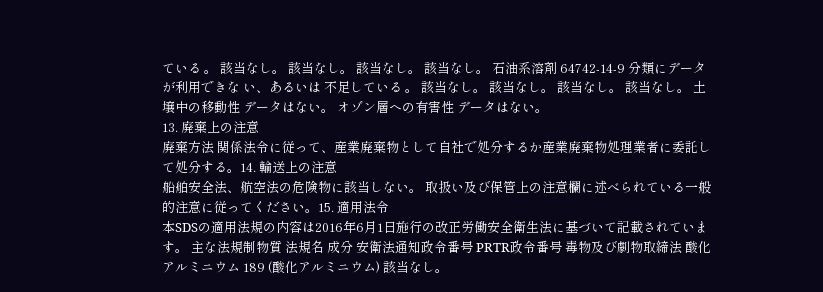ている 。 該当なし。 該当なし。 該当なし。 該当なし。 石油系溶剤 64742-14-9 分類にデータ が利用できな い、あるいは 不足している 。 該当なし。 該当なし。 該当なし。 該当なし。 土壌中の移動性 データはない。 オゾン層への有害性 データはない。
13. 廃棄上の注意
廃棄方法 関係法令に従って、産業廃棄物として自社で処分するか産業廃棄物処理業者に委託して処分する。14. 輸送上の注意
船舶安全法、航空法の危険物に該当しない。 取扱い及び保管上の注意欄に述べられている一般的注意に従ってください。15. 適用法令
本SDSの適用法規の内容は2016年6月1日施行の改正労働安全衛生法に基づいて記載されています。 主な法規制物質 法規名 成分 安衛法通知政令番号 PRTR政令番号 毒物及び劇物取締法 酸化アルミニウム 189 (酸化アルミニウム) 該当なし。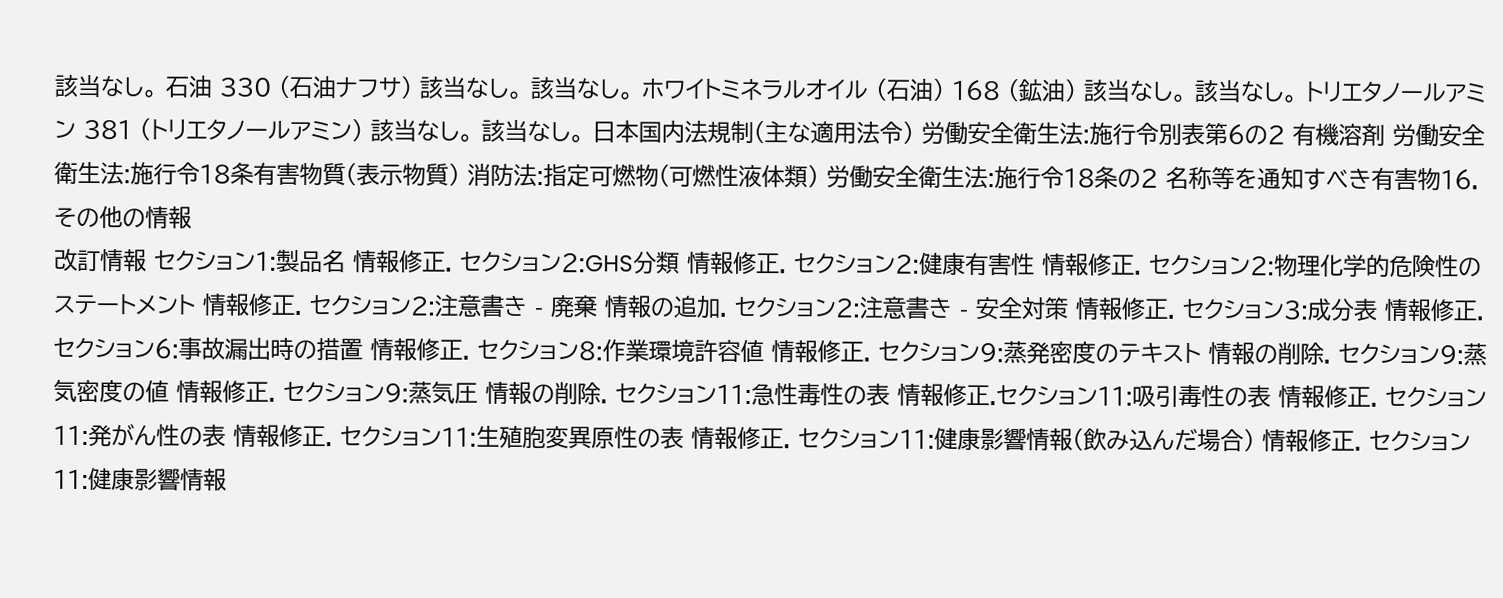該当なし。 石油 330 (石油ナフサ) 該当なし。 該当なし。 ホワイトミネラルオイル (石油) 168 (鉱油) 該当なし。 該当なし。 トリエタノールアミン 381 (トリエタノールアミン) 該当なし。 該当なし。 日本国内法規制(主な適用法令) 労働安全衛生法:施行令別表第6の2 有機溶剤 労働安全衛生法:施行令18条有害物質(表示物質) 消防法:指定可燃物(可燃性液体類) 労働安全衛生法:施行令18条の2 名称等を通知すべき有害物16. その他の情報
改訂情報 セクション1:製品名 情報修正. セクション2:GHS分類 情報修正. セクション2:健康有害性 情報修正. セクション2:物理化学的危険性のステートメント 情報修正. セクション2:注意書き - 廃棄 情報の追加. セクション2:注意書き - 安全対策 情報修正. セクション3:成分表 情報修正. セクション6:事故漏出時の措置 情報修正. セクション8:作業環境許容値 情報修正. セクション9:蒸発密度のテキスト 情報の削除. セクション9:蒸気密度の値 情報修正. セクション9:蒸気圧 情報の削除. セクション11:急性毒性の表 情報修正.セクション11:吸引毒性の表 情報修正. セクション11:発がん性の表 情報修正. セクション11:生殖胞変異原性の表 情報修正. セクション11:健康影響情報(飲み込んだ場合) 情報修正. セクション11:健康影響情報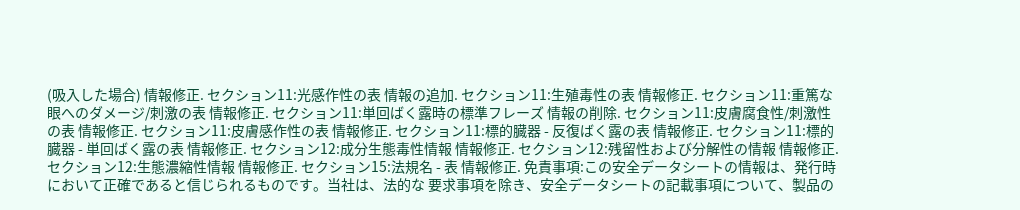(吸入した場合) 情報修正. セクション11:光感作性の表 情報の追加. セクション11:生殖毒性の表 情報修正. セクション11:重篤な眼へのダメージ/刺激の表 情報修正. セクション11:単回ばく露時の標準フレーズ 情報の削除. セクション11:皮膚腐食性/刺激性の表 情報修正. セクション11:皮膚感作性の表 情報修正. セクション11:標的臓器 - 反復ばく露の表 情報修正. セクション11:標的臓器 - 単回ばく露の表 情報修正. セクション12:成分生態毒性情報 情報修正. セクション12:残留性および分解性の情報 情報修正. セクション12:生態濃縮性情報 情報修正. セクション15:法規名 - 表 情報修正. 免責事項:この安全データシートの情報は、発行時において正確であると信じられるものです。当社は、法的な 要求事項を除き、安全データシートの記載事項について、製品の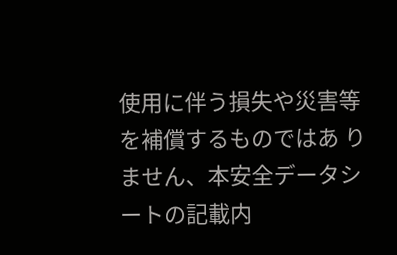使用に伴う損失や災害等を補償するものではあ りません、本安全データシートの記載内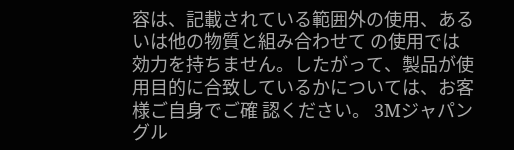容は、記載されている範囲外の使用、あるいは他の物質と組み合わせて の使用では効力を持ちません。したがって、製品が使用目的に合致しているかについては、お客様ご自身でご確 認ください。 3Mジャパングル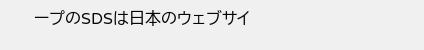ープのSDSは日本のウェブサイ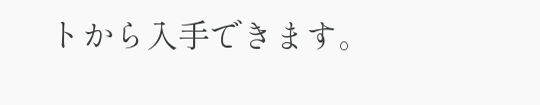トから入手できます。